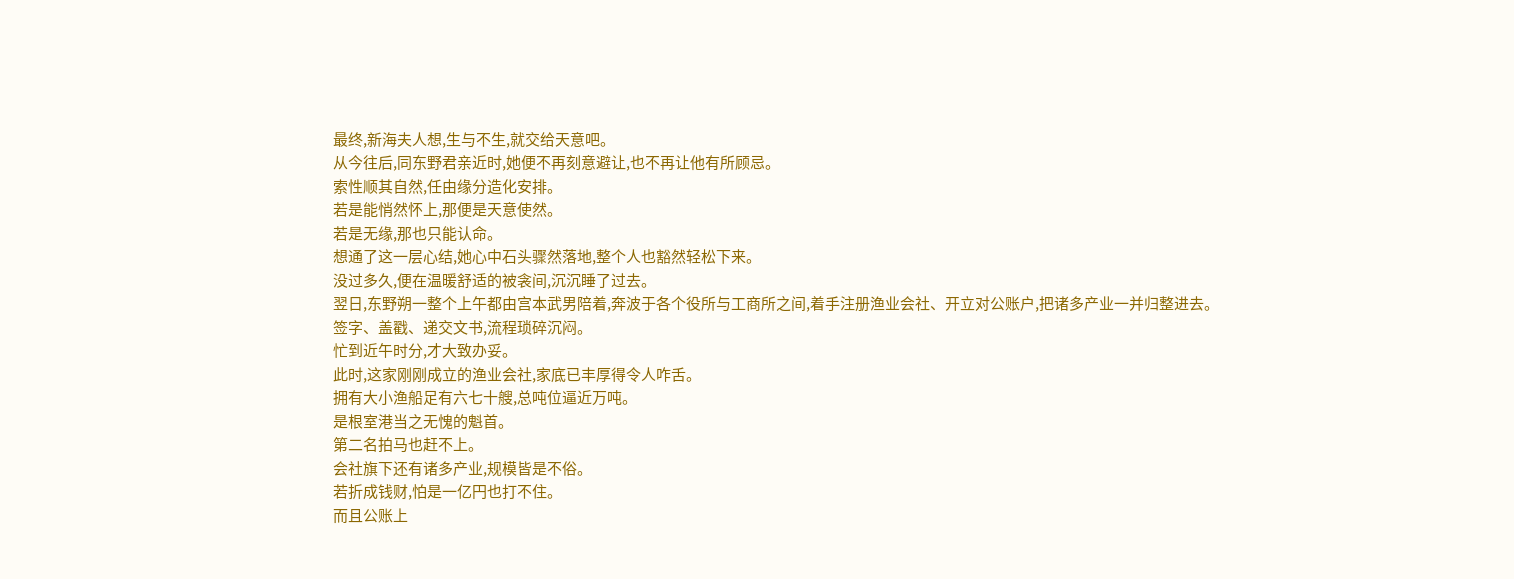最终,新海夫人想,生与不生,就交给天意吧。
从今往后,同东野君亲近时,她便不再刻意避让,也不再让他有所顾忌。
索性顺其自然,任由缘分造化安排。
若是能悄然怀上,那便是天意使然。
若是无缘,那也只能认命。
想通了这一层心结,她心中石头骤然落地,整个人也豁然轻松下来。
没过多久,便在温暖舒适的被衾间,沉沉睡了过去。
翌日,东野朔一整个上午都由宫本武男陪着,奔波于各个役所与工商所之间,着手注册渔业会社、开立对公账户,把诸多产业一并归整进去。
签字、盖戳、递交文书,流程琐碎沉闷。
忙到近午时分,才大致办妥。
此时,这家刚刚成立的渔业会社,家底已丰厚得令人咋舌。
拥有大小渔船足有六七十艘,总吨位逼近万吨。
是根室港当之无愧的魁首。
第二名拍马也赶不上。
会社旗下还有诸多产业,规模皆是不俗。
若折成钱财,怕是一亿円也打不住。
而且公账上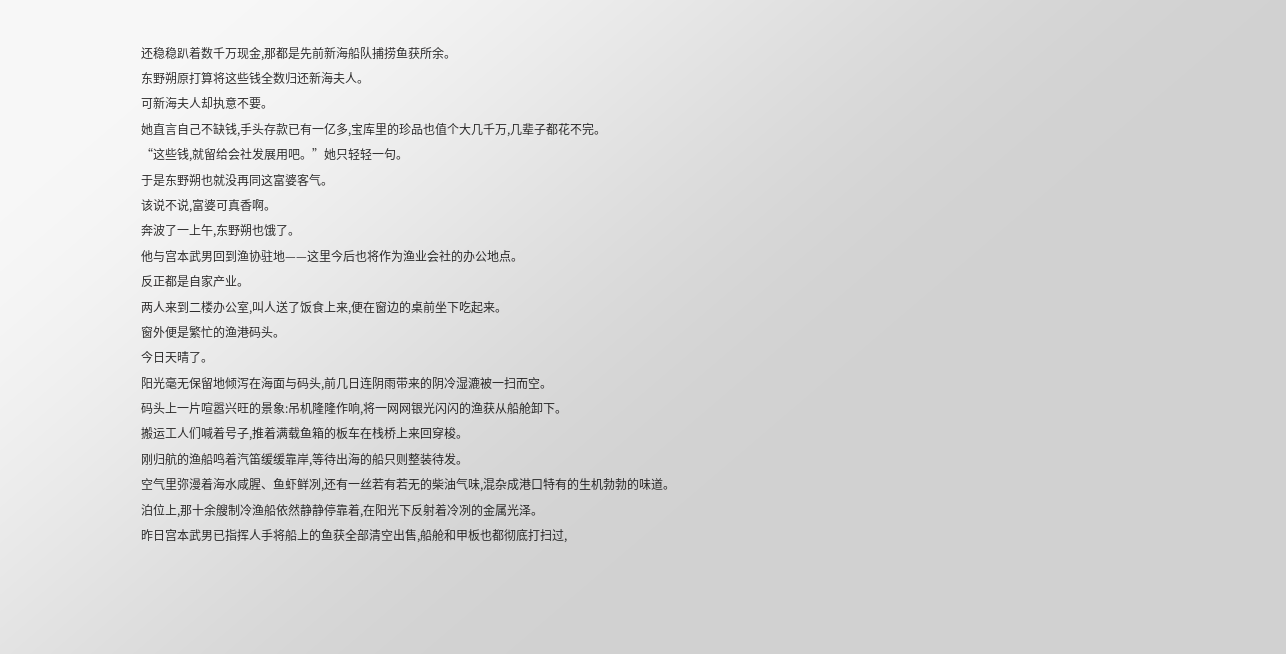还稳稳趴着数千万现金,那都是先前新海船队捕捞鱼获所余。
东野朔原打算将这些钱全数归还新海夫人。
可新海夫人却执意不要。
她直言自己不缺钱,手头存款已有一亿多,宝库里的珍品也值个大几千万,几辈子都花不完。
“这些钱,就留给会社发展用吧。”她只轻轻一句。
于是东野朔也就没再同这富婆客气。
该说不说,富婆可真香啊。
奔波了一上午,东野朔也饿了。
他与宫本武男回到渔协驻地——这里今后也将作为渔业会社的办公地点。
反正都是自家产业。
两人来到二楼办公室,叫人送了饭食上来,便在窗边的桌前坐下吃起来。
窗外便是繁忙的渔港码头。
今日天晴了。
阳光毫无保留地倾泻在海面与码头,前几日连阴雨带来的阴冷湿漉被一扫而空。
码头上一片喧嚣兴旺的景象:吊机隆隆作响,将一网网银光闪闪的渔获从船舱卸下。
搬运工人们喊着号子,推着满载鱼箱的板车在栈桥上来回穿梭。
刚归航的渔船鸣着汽笛缓缓靠岸,等待出海的船只则整装待发。
空气里弥漫着海水咸腥、鱼虾鲜冽,还有一丝若有若无的柴油气味,混杂成港口特有的生机勃勃的味道。
泊位上,那十余艘制冷渔船依然静静停靠着,在阳光下反射着冷冽的金属光泽。
昨日宫本武男已指挥人手将船上的鱼获全部清空出售,船舱和甲板也都彻底打扫过,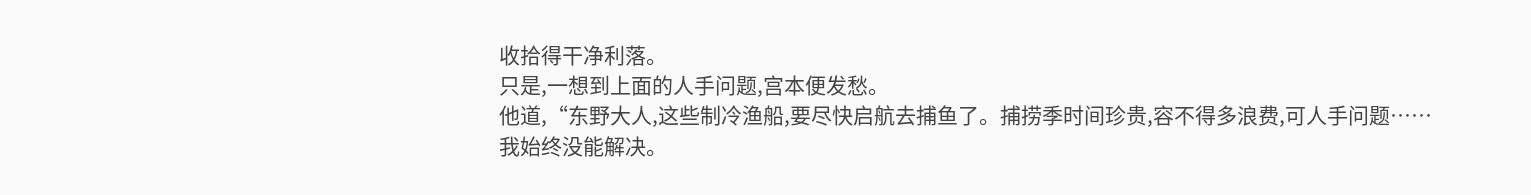收拾得干净利落。
只是,一想到上面的人手问题,宫本便发愁。
他道,“东野大人,这些制冷渔船,要尽快启航去捕鱼了。捕捞季时间珍贵,容不得多浪费,可人手问题……我始终没能解决。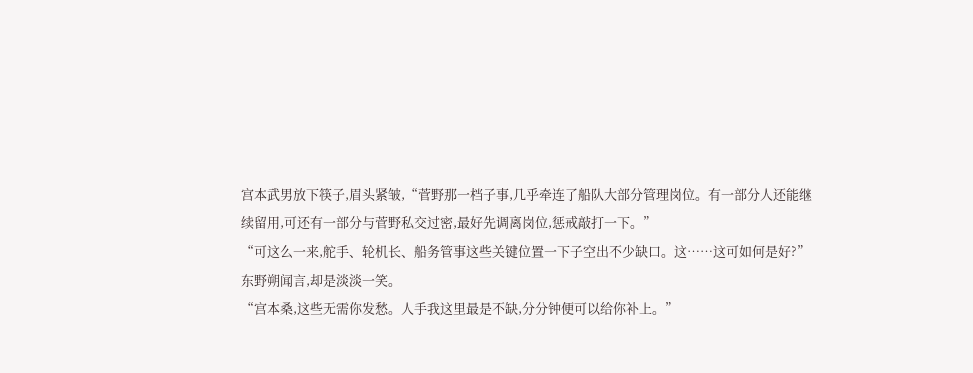宫本武男放下筷子,眉头紧皱,“菅野那一档子事,几乎牵连了船队大部分管理岗位。有一部分人还能继续留用,可还有一部分与菅野私交过密,最好先调离岗位,惩戒敲打一下。”
“可这么一来,舵手、轮机长、船务管事这些关键位置一下子空出不少缺口。这……这可如何是好?”
东野朔闻言,却是淡淡一笑。
“宫本桑,这些无需你发愁。人手我这里最是不缺,分分钟便可以给你补上。”